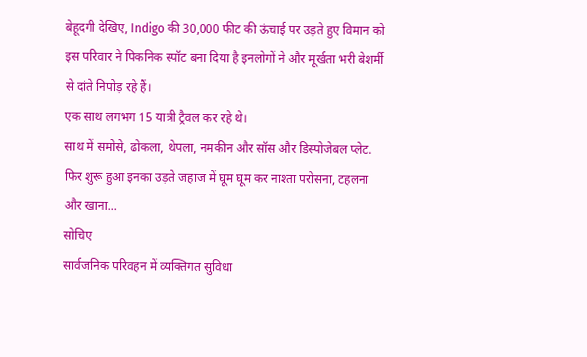बेहूदगी देखिए, Indigo की 30,000 फीट की ऊंचाई पर उड़ते हुए विमान को इस परिवार ने पिकनिक स्पॉट बना दिया है इनलोगों ने और मूर्खता भरी बेशर्मी से दांते निपोड़ रहे हैं।
एक साथ लगभग 15 यात्री ट्रैवल कर रहे थे।
साथ में समोसे, ढोकला, थेपला, नमकीन और सॉस और डिस्पोजेबल प्लेट.
फिर शुरू हुआ इनका उड़ते जहाज में घूम घूम कर नाश्ता परोसना, टहलना और खाना...
सोचिए
सार्वजनिक परिवहन में व्यक्तिगत सुविधा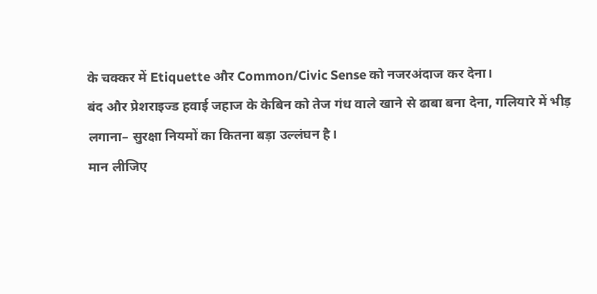के चक्कर में Etiquette और Common/Civic Sense को नजरअंदाज कर देना।
बंद और प्रेशराइज्ड हवाई जहाज के केबिन को तेज गंध वाले खाने से ढाबा बना देना, गलियारे में भीड़ लगाना– सुरक्षा नियमों का कितना बड़ा उल्लंघन है।
मान लीजिए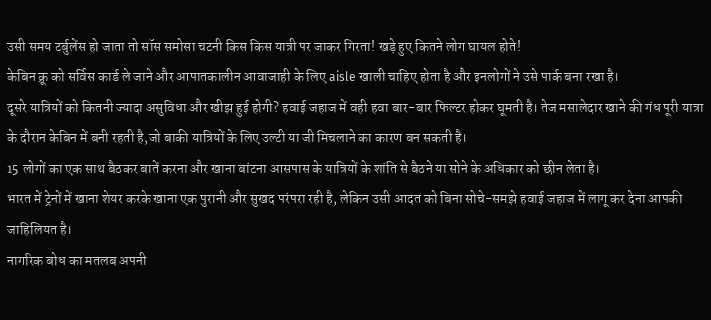उसी समय टर्बुलेंस हो जाता तो सॉस समोसा चटनी किस किस यात्री पर जाकर गिरता! खड़े हुए कितने लोग घायल होते!
केबिन क्रू को सर्विस कार्ड ले जाने और आपातकालीन आवाजाही के लिए aisle खाली चाहिए होता है और इनलोगों ने उसे पार्क बना रखा है।
दूसरे यात्रियों को कितनी ज्यादा असुविधा और खीझ हुई होगी? हवाई जहाज में वही हवा बार-बार फिल्टर होकर घूमती है। तेज मसालेदार खाने की गंध पूरी यात्रा के दौरान केबिन में बनी रहती है,जो बाकी यात्रियों के लिए उल्टी या जी मिचलाने का कारण बन सकती है।
15 लोगों का एक साथ बैठकर बातें करना और खाना बांटना आसपास के यात्रियों के शांति से बैठने या सोने के अधिकार को छीन लेता है।
भारत में ट्रेनों में खाना शेयर करके खाना एक पुरानी और सुखद परंपरा रही है, लेकिन उसी आदत को बिना सोचे-समझे हवाई जहाज में लागू कर देना आपकी जाहिलियत है।
नागरिक बोध का मतलब अपनी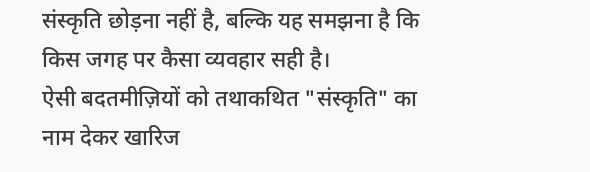संस्कृति छोड़ना नहीं है, बल्कि यह समझना है कि किस जगह पर कैसा व्यवहार सही है।
ऐसी बदतमीज़ियों को तथाकथित "संस्कृति" का नाम देकर खारिज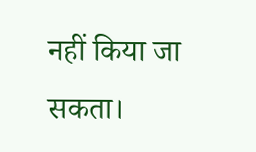नहीं किया जा सकता।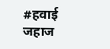#हवाई जहाज